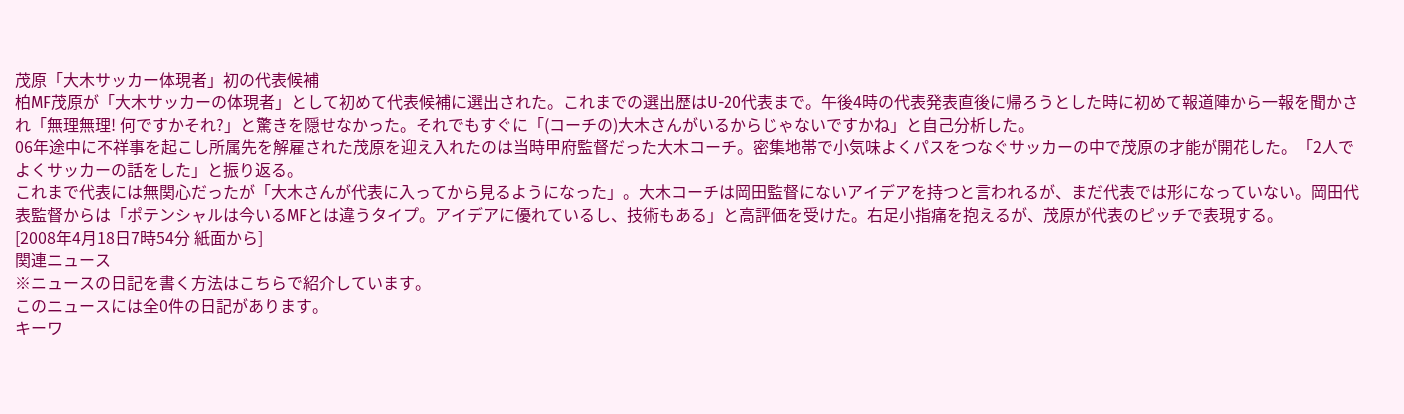茂原「大木サッカー体現者」初の代表候補
柏MF茂原が「大木サッカーの体現者」として初めて代表候補に選出された。これまでの選出歴はU-20代表まで。午後4時の代表発表直後に帰ろうとした時に初めて報道陣から一報を聞かされ「無理無理! 何ですかそれ?」と驚きを隠せなかった。それでもすぐに「(コーチの)大木さんがいるからじゃないですかね」と自己分析した。
06年途中に不祥事を起こし所属先を解雇された茂原を迎え入れたのは当時甲府監督だった大木コーチ。密集地帯で小気味よくパスをつなぐサッカーの中で茂原の才能が開花した。「2人でよくサッカーの話をした」と振り返る。
これまで代表には無関心だったが「大木さんが代表に入ってから見るようになった」。大木コーチは岡田監督にないアイデアを持つと言われるが、まだ代表では形になっていない。岡田代表監督からは「ポテンシャルは今いるMFとは違うタイプ。アイデアに優れているし、技術もある」と高評価を受けた。右足小指痛を抱えるが、茂原が代表のピッチで表現する。
[2008年4月18日7時54分 紙面から]
関連ニュース
※ニュースの日記を書く方法はこちらで紹介しています。
このニュースには全0件の日記があります。
キーワ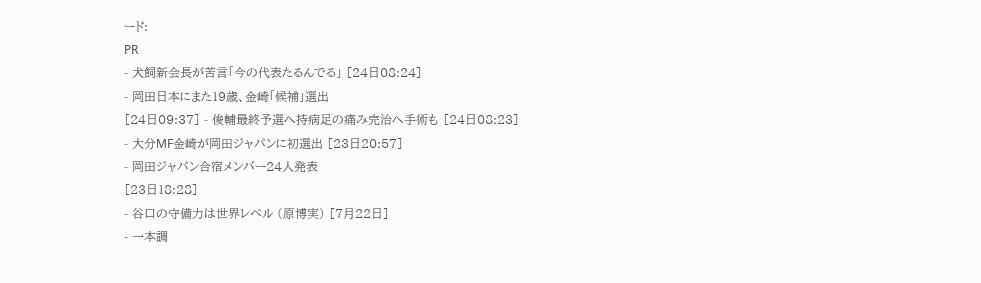ード:
PR
- 犬飼新会長が苦言「今の代表たるんでる」 [24日08:24]
- 岡田日本にまた19歳、金崎「候補」選出
[24日09:37] - 俊輔最終予選へ持病足の痛み完治へ手術も [24日08:23]
- 大分MF金崎が岡田ジャパンに初選出 [23日20:57]
- 岡田ジャパン合宿メンバー24人発表
[23日18:28]
- 谷口の守備力は世界レベル (原博実) [7月22日]
- 一本調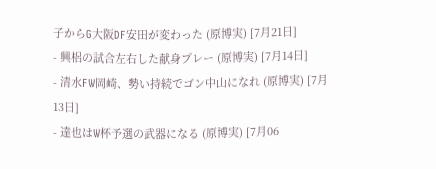子からG大阪DF安田が変わった (原博実) [7月21日]
- 興梠の試合左右した献身プレー (原博実) [7月14日]
- 清水FW岡崎、勢い持続でゴン中山になれ (原博実) [7月13日]
- 達也はW杯予選の武器になる (原博実) [7月06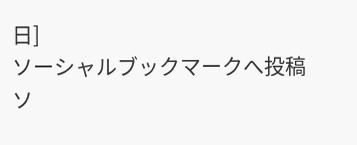日]
ソーシャルブックマークへ投稿
ソ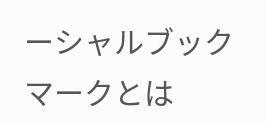ーシャルブックマークとは